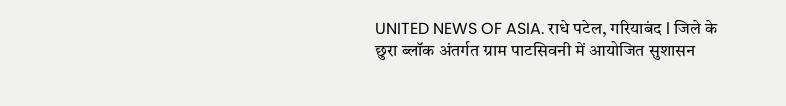UNITED NEWS OF ASIA. राधे पटेल, गरियाबंद l जिले के छुरा ब्लॉक अंतर्गत ग्राम पाटसिवनी में आयोजित सुशासन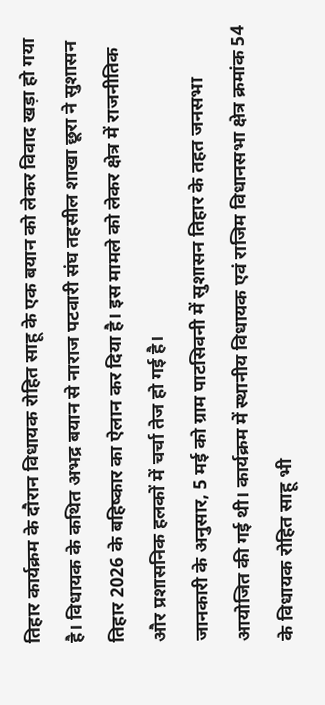तिहार कार्यक्रम के दौरान विधायक रोहित साहू के एक बयान को लेकर विवाद खड़ा हो गया है। विधायक के कथित अभद्र बयान से नाराज पटवारी संघ तहसील शाखा छूरा ने सुशासन तिहार 2026 के बहिष्कार का ऐलान कर दिया है। इस मामले को लेकर क्षेत्र में राजनीतिक और प्रशासनिक हलकों में चर्चा तेज हो गई है।
जानकारी के अनुसार, 5 मई को ग्राम पाटसिवनी में सुशासन तिहार के तहत जनसभा आयोजित की गई थी। कार्यक्रम में स्थानीय विधायक एवं राजिम विधानसभा क्षेत्र क्रमांक 54 के विधायक रोहित साहू भी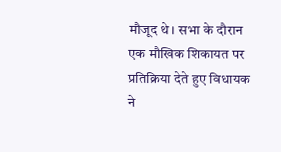मौजूद थे। सभा के दौरान एक मौखिक शिकायत पर प्रतिक्रिया देते हुए विधायक ने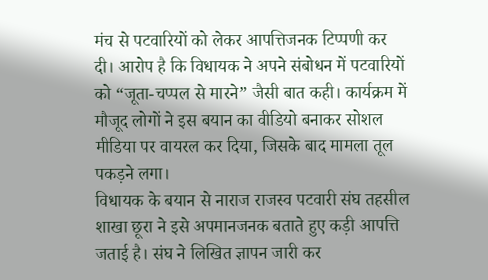मंच से पटवारियों को लेकर आपत्तिजनक टिप्पणी कर दी। आरोप है कि विधायक ने अपने संबोधन में पटवारियों को “जूता-चप्पल से मारने” जैसी बात कही। कार्यक्रम में मौजूद लोगों ने इस बयान का वीडियो बनाकर सोशल मीडिया पर वायरल कर दिया, जिसके बाद मामला तूल पकड़ने लगा।
विधायक के बयान से नाराज राजस्व पटवारी संघ तहसील शाखा छूरा ने इसे अपमानजनक बताते हुए कड़ी आपत्ति जताई है। संघ ने लिखित ज्ञापन जारी कर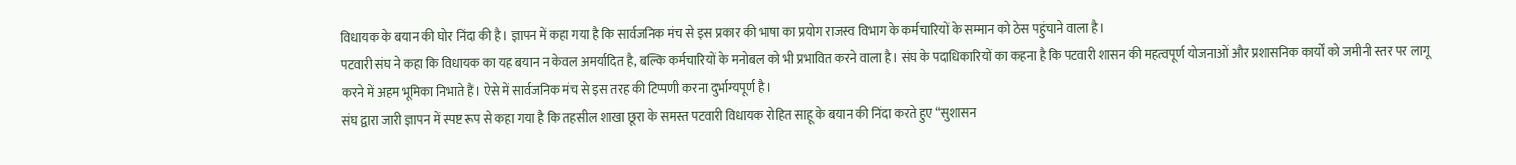विधायक के बयान की घोर निंदा की है। ज्ञापन में कहा गया है कि सार्वजनिक मंच से इस प्रकार की भाषा का प्रयोग राजस्व विभाग के कर्मचारियों के सम्मान को ठेस पहुंचाने वाला है।
पटवारी संघ ने कहा कि विधायक का यह बयान न केवल अमर्यादित है, बल्कि कर्मचारियों के मनोबल को भी प्रभावित करने वाला है। संघ के पदाधिकारियों का कहना है कि पटवारी शासन की महत्वपूर्ण योजनाओं और प्रशासनिक कार्यों को जमीनी स्तर पर लागू करने में अहम भूमिका निभाते हैं। ऐसे में सार्वजनिक मंच से इस तरह की टिप्पणी करना दुर्भाग्यपूर्ण है।
संघ द्वारा जारी ज्ञापन में स्पष्ट रूप से कहा गया है कि तहसील शाखा छूरा के समस्त पटवारी विधायक रोहित साहू के बयान की निंदा करते हुए “सुशासन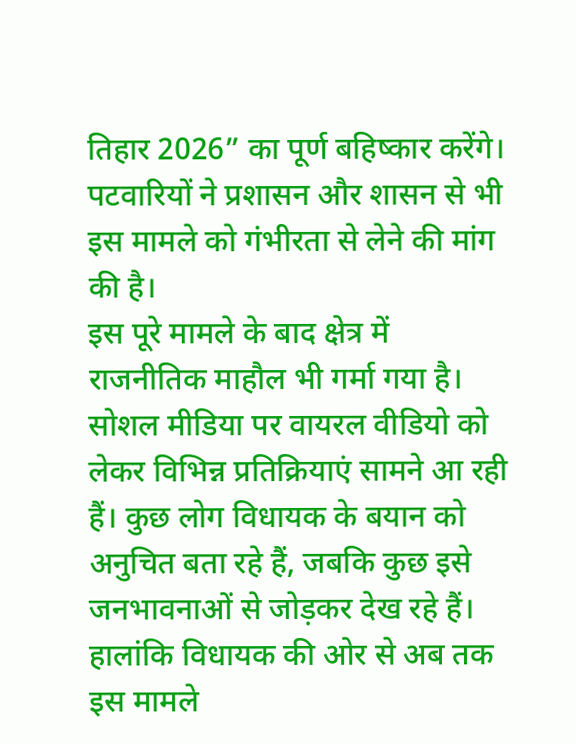तिहार 2026” का पूर्ण बहिष्कार करेंगे। पटवारियों ने प्रशासन और शासन से भी इस मामले को गंभीरता से लेने की मांग की है।
इस पूरे मामले के बाद क्षेत्र में राजनीतिक माहौल भी गर्मा गया है। सोशल मीडिया पर वायरल वीडियो को लेकर विभिन्न प्रतिक्रियाएं सामने आ रही हैं। कुछ लोग विधायक के बयान को अनुचित बता रहे हैं, जबकि कुछ इसे जनभावनाओं से जोड़कर देख रहे हैं। हालांकि विधायक की ओर से अब तक इस मामले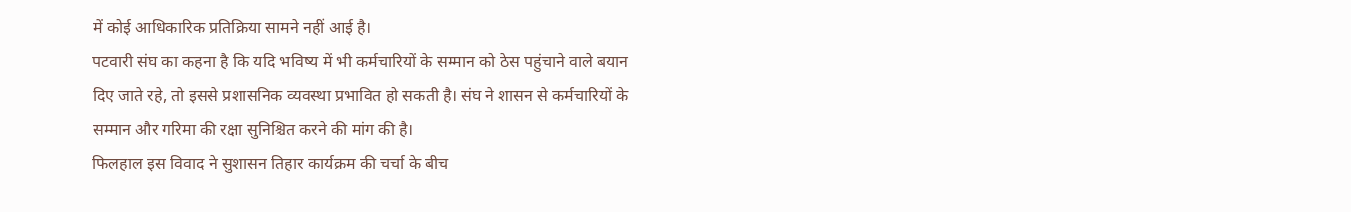में कोई आधिकारिक प्रतिक्रिया सामने नहीं आई है।
पटवारी संघ का कहना है कि यदि भविष्य में भी कर्मचारियों के सम्मान को ठेस पहुंचाने वाले बयान दिए जाते रहे, तो इससे प्रशासनिक व्यवस्था प्रभावित हो सकती है। संघ ने शासन से कर्मचारियों के सम्मान और गरिमा की रक्षा सुनिश्चित करने की मांग की है।
फिलहाल इस विवाद ने सुशासन तिहार कार्यक्रम की चर्चा के बीच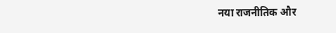नया राजनीतिक और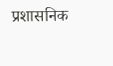प्रशासनिक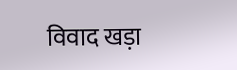विवाद खड़ा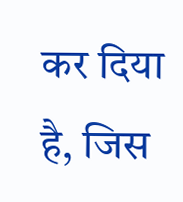कर दिया है, जिस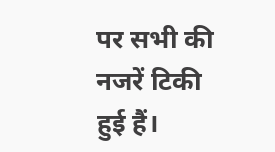पर सभी की नजरें टिकी हुई हैं।